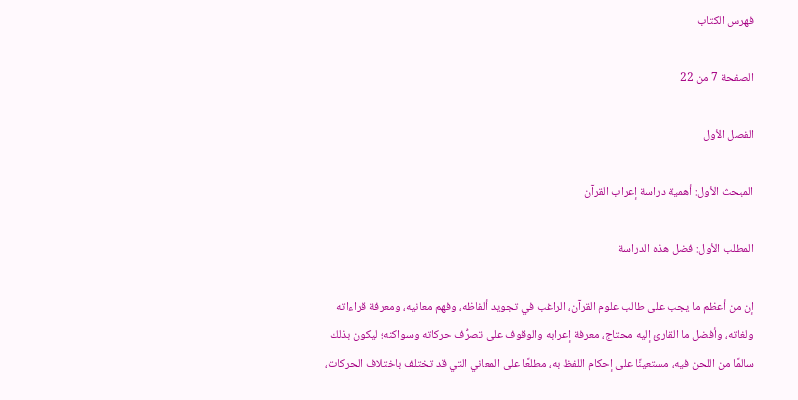فهرس الكتاب

الصفحة 7 من 22

الفصل الأول

المبحث الأول: أهمية دراسة إعراب القرآن

المطلب الأول: فضل هذه الدراسة

إن من أعظم ما يجب على طالب علوم القرآن، الراغب في تجويد ألفاظه، وفهم معانيه، ومعرفة قراءاته ولغاته، وأفضل ما القارئ إليه محتاج، معرفة إعرابه والوقوف على تصرُّف حركاته وسواكنه؛ ليكون بذلك سالمًا من اللحن فيه، مستعينًا على إحكام اللفظ به، مطلعًا على المعاني التي قد تختلف باختلاف الحركات،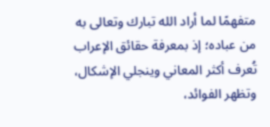متفهمًا لما أراد الله تبارك وتعالى به من عباده؛ إذ بمعرفة حقائق الإعراب تُعرف أكثر المعاني وينجلي الإشكال، وتظهر الفوائد،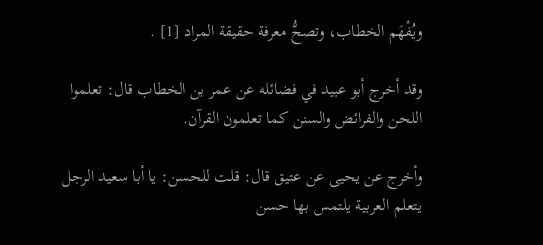ويُفْهَم الخطاب، وتصحُّ معرفة حقيقة المراد [1] .

وقد أخرج أبو عبيد في فضائله عن عمر بن الخطاب قال: تعلموا اللحن والفرائض والسنن كما تعلمون القرآن.

وأخرج عن يحيى عن عتيق قال: قلت للحسن: يا أبا سعيد الرجل يتعلم العربية يلتمس بها حسن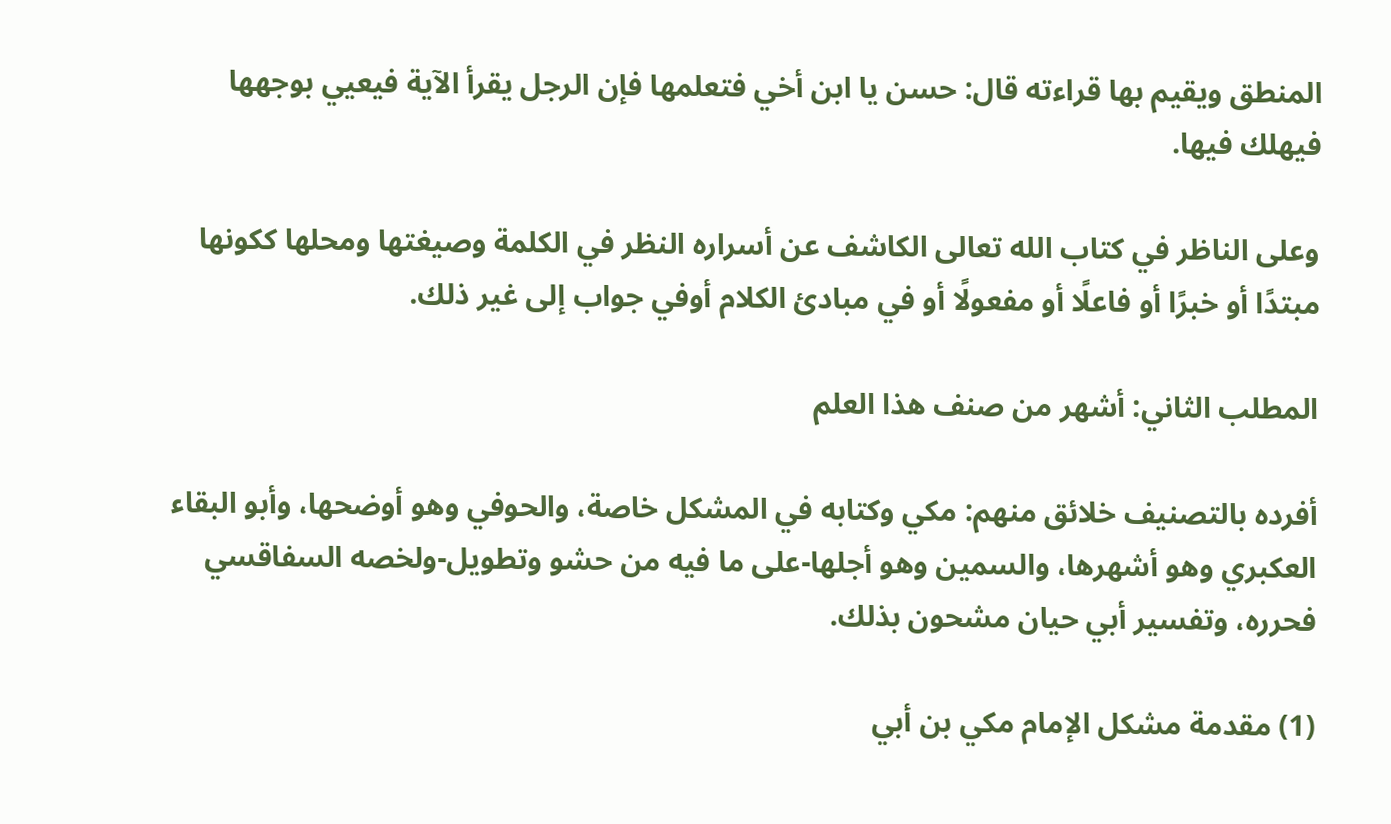المنطق ويقيم بها قراءته قال: حسن يا ابن أخي فتعلمها فإن الرجل يقرأ الآية فيعيي بوجهها فيهلك فيها.

وعلى الناظر في كتاب الله تعالى الكاشف عن أسراره النظر في الكلمة وصيغتها ومحلها ككونها مبتدًا أو خبرًا أو فاعلًا أو مفعولًا أو في مبادئ الكلام أوفي جواب إلى غير ذلك.

المطلب الثاني: أشهر من صنف هذا العلم

أفرده بالتصنيف خلائق منهم: مكي وكتابه في المشكل خاصة، والحوفي وهو أوضحها، وأبو البقاء العكبري وهو أشهرها، والسمين وهو أجلها-على ما فيه من حشو وتطويل-ولخصه السفاقسي فحرره، وتفسير أبي حيان مشحون بذلك.

(1) مقدمة مشكل الإمام مكي بن أبي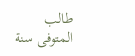طالب المتوفى سنة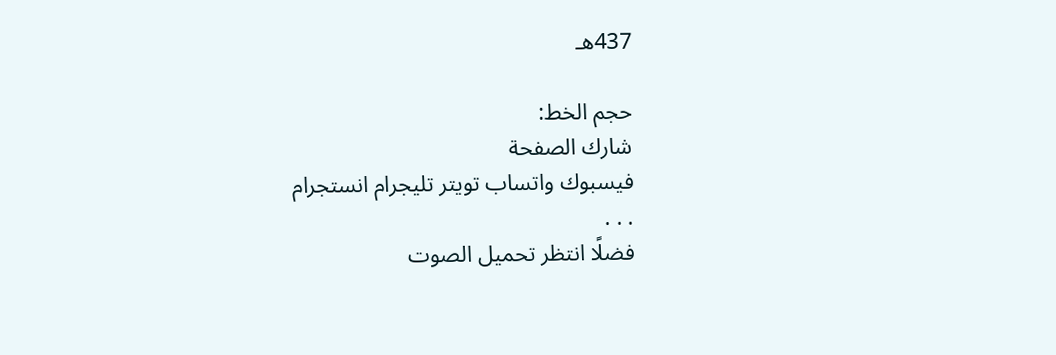437هـ

حجم الخط:
شارك الصفحة
فيسبوك واتساب تويتر تليجرام انستجرام
. . .
فضلًا انتظر تحميل الصوت